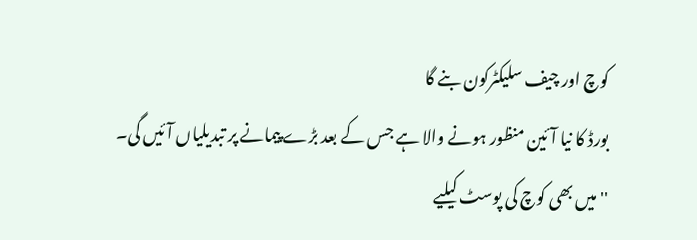کوچ اور چیف سلیکٹرکون بنے گا
بورڈ کا نیا آئین منظور ہونے والا ہے جس کے بعد بڑے پیمانے پر تبدیلیاں آئیں گی۔
''میں بھی کوچ کی پوسٹ کیلیے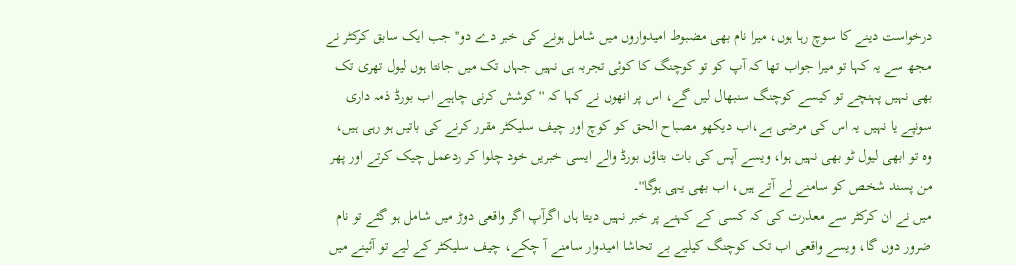درخواست دینے کا سوچ رہا ہوں، میرا نام بھی مضبوط امیدواروں میں شامل ہونے کی خبر دے دو'' جب ایک سابق کرکٹر نے مجھ سے یہ کہا تو میرا جواب تھا کہ آپ کو تو کوچنگ کا کوئی تجربہ ہی نہیں جہاں تک میں جانتا ہوں لیول تھری تک بھی نہیں پہنچے تو کیسے کوچنگ سنبھال لیں گے، اس پر انھوں نے کہا کہ '' کوشش کرنی چاہیے اب بورڈ ذمہ داری سونپے یا نہیں یہ اس کی مرضی ہے،اب دیکھو مصباح الحق کو کوچ اور چیف سلیکٹر مقرر کرنے کی باتیں ہو رہی ہیں، وہ تو ابھی لیول ٹو بھی نہیں ہوا، ویسے آپس کی بات بتاؤں بورڈ والے ایسی خبریں خود چلوا کر ردعمل چیک کرتے اور پھر من پسند شخص کو سامنے لے آتے ہیں، اب بھی یہی ہوگا''۔
میں نے ان کرکٹر سے معذرت کی کہ کسی کے کہنے پر خبر نہیں دیتا ہاں اگرآپ اگر واقعی دوڑ میں شامل ہو گئے تو نام ضرور دوں گا، ویسے واقعی اب تک کوچنگ کیلیے بے تحاشا امیدوار سامنے آ چکے، چیف سلیکٹر کے لیے تو آئینے میں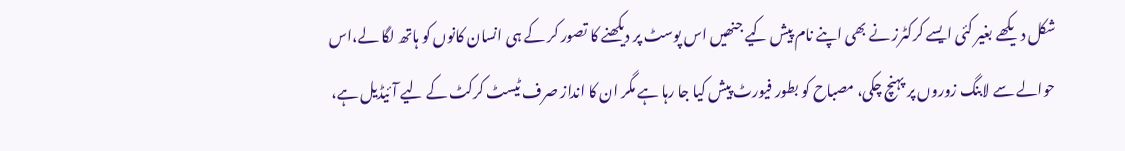شکل دیکھے بغیر کئی ایسے کرکٹرز نے بھی اپنے نام پیش کیے جنھیں اس پوسٹ پر دیکھنے کا تصور کر کے ہی انسان کانوں کو ہاتھ لگا لے،اس حوالے سے لابنگ زوروں پر پہنچ چکی، مصباح کو بطور فیورٹ پیش کیا جا رہا ہے مگر ان کا انداز صرف ٹیسٹ کرکٹ کے لیے آئیڈیل ہے،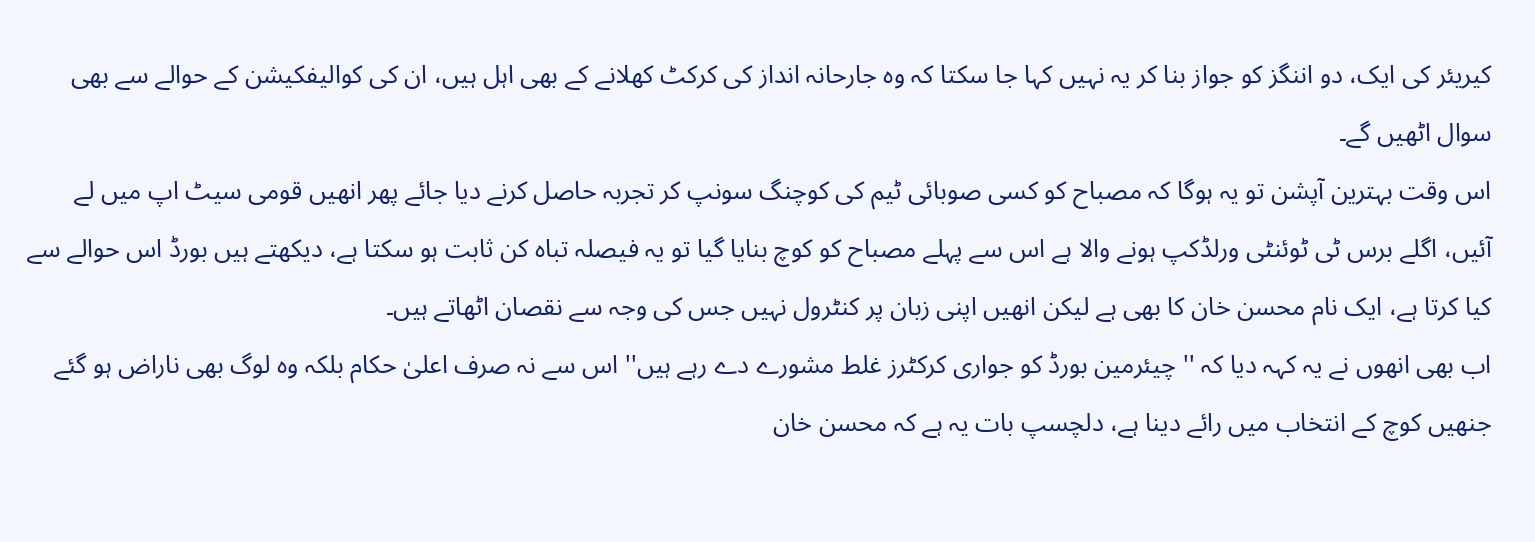کیریئر کی ایک، دو اننگز کو جواز بنا کر یہ نہیں کہا جا سکتا کہ وہ جارحانہ انداز کی کرکٹ کھلانے کے بھی اہل ہیں، ان کی کوالیفکیشن کے حوالے سے بھی سوال اٹھیں گے۔
اس وقت بہترین آپشن تو یہ ہوگا کہ مصباح کو کسی صوبائی ٹیم کی کوچنگ سونپ کر تجربہ حاصل کرنے دیا جائے پھر انھیں قومی سیٹ اپ میں لے آئیں، اگلے برس ٹی ٹوئنٹی ورلڈکپ ہونے والا ہے اس سے پہلے مصباح کو کوچ بنایا گیا تو یہ فیصلہ تباہ کن ثابت ہو سکتا ہے، دیکھتے ہیں بورڈ اس حوالے سے کیا کرتا ہے، ایک نام محسن خان کا بھی ہے لیکن انھیں اپنی زبان پر کنٹرول نہیں جس کی وجہ سے نقصان اٹھاتے ہیں۔
اب بھی انھوں نے یہ کہہ دیا کہ '' چیئرمین بورڈ کو جواری کرکٹرز غلط مشورے دے رہے ہیں'' اس سے نہ صرف اعلیٰ حکام بلکہ وہ لوگ بھی ناراض ہو گئے جنھیں کوچ کے انتخاب میں رائے دینا ہے، دلچسپ بات یہ ہے کہ محسن خان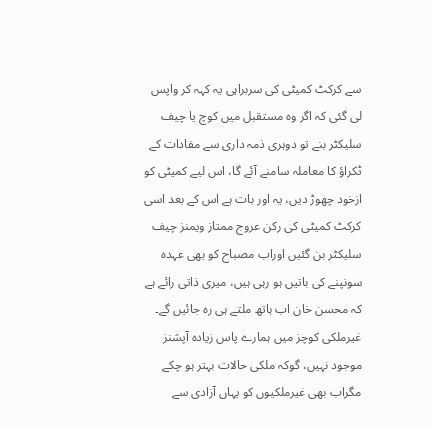سے کرکٹ کمیٹی کی سربراہی یہ کہہ کر واپس لی گئی کہ اگر وہ مستقبل میں کوچ یا چیف سلیکٹر بنے تو دوہری ذمہ داری سے مفادات کے ٹکراؤ کا معاملہ سامنے آئے گا، اس لیے کمیٹی کو ازخود چھوڑ دیں، یہ اور بات ہے اس کے بعد اسی کرکٹ کمیٹی کی رکن عروج ممتاز ویمنز چیف سلیکٹر بن گئیں اوراب مصباح کو بھی عہدہ سونپنے کی باتیں ہو رہی ہیں، میری ذاتی رائے ہے کہ محسن خان اب ہاتھ ملتے ہی رہ جائیں گے۔
غیرملکی کوچز میں ہمارے پاس زیادہ آپشنز موجود نہیں، گوکہ ملکی حالات بہتر ہو چکے مگراب بھی غیرملکیوں کو یہاں آزادی سے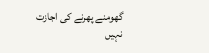گھومنے پھرنے کی اجازت نہیں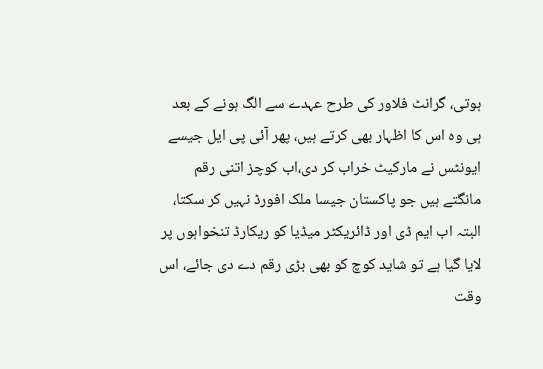ہوتی، گرانٹ فلاور کی طرح عہدے سے الگ ہونے کے بعد ہی وہ اس کا اظہار بھی کرتے ہیں، پھر آئی پی ایل جیسے ایونٹس نے مارکیٹ خراب کر دی،اب کوچز اتنی رقم مانگتے ہیں جو پاکستان جیسا ملک افورڈ نہیں کر سکتا، البتہ اب ایم ڈی اور ڈائریکٹر میڈیا کو ریکارڈ تنخواہوں پر لایا گیا ہے تو شاید کوچ کو بھی بڑی رقم دے دی جائے، اس وقت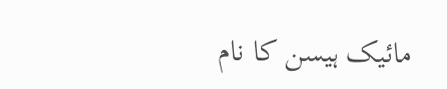مائیک ہیسن کا نام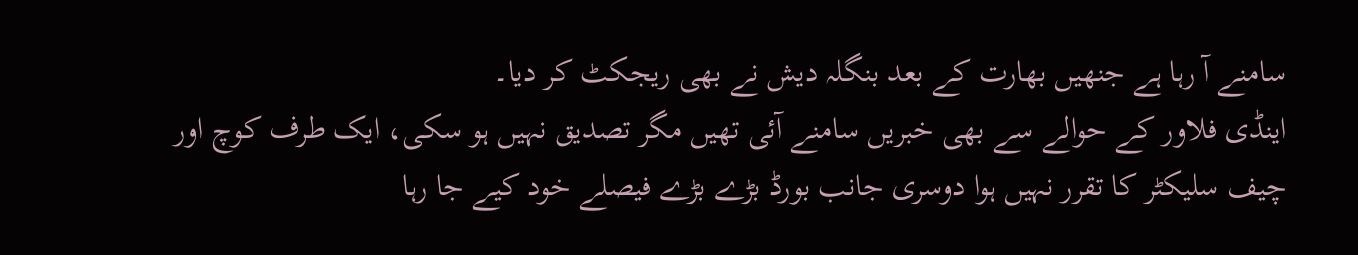سامنے آ رہا ہے جنھیں بھارت کے بعد بنگلہ دیش نے بھی ریجکٹ کر دیا۔
اینڈی فلاور کے حوالے سے بھی خبریں سامنے آئی تھیں مگر تصدیق نہیں ہو سکی، ایک طرف کوچ اور چیف سلیکٹر کا تقرر نہیں ہوا دوسری جانب بورڈ بڑے بڑے فیصلے خود کیے جا رہا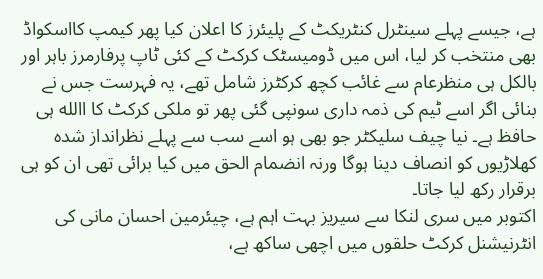ہے، جیسے پہلے سینٹرل کنٹریکٹ کے پلیئرز کا اعلان کیا پھر کیمپ کااسکواڈ بھی منتخب کر لیا، اس میں ڈومیسٹک کرکٹ کے کئی ٹاپ پرفارمرز باہر اور بالکل ہی منظرعام سے غائب کچھ کرکٹرز شامل تھے، یہ فہرست جس نے بنائی اگر اسے ٹیم کی ذمہ داری سونپی گئی پھر تو ملکی کرکٹ کا االله ہی حافظ ہے۔ نیا چیف سلیکٹر جو بھی ہو اسے سب سے پہلے نظرانداز شدہ کھلاڑیوں کو انصاف دینا ہوگا ورنہ انضمام الحق میں کیا برائی تھی ان کو ہی برقرار رکھ لیا جاتا۔
اکتوبر میں سری لنکا سے سیریز بہت اہم ہے، چیئرمین احسان مانی کی انٹرنیشنل کرکٹ حلقوں میں اچھی ساکھ ہے،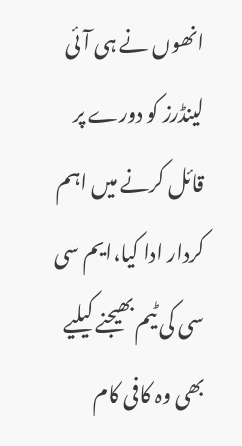انھوں نے ہی آئی لینڈرز کو دورے پر قائل کرنے میں اہم کردار ادا کیا،ایم سی سی کی ٹیم بھیجنے کیلیے بھی وہ کافی کام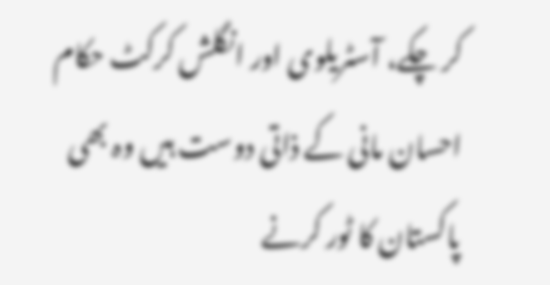کر چکے، آسٹریلوی اور انگلش کرکٹ حکام احسان مانی کے ذاتی دوست ہیں وہ بھی پاکستان کا ٹور کرنے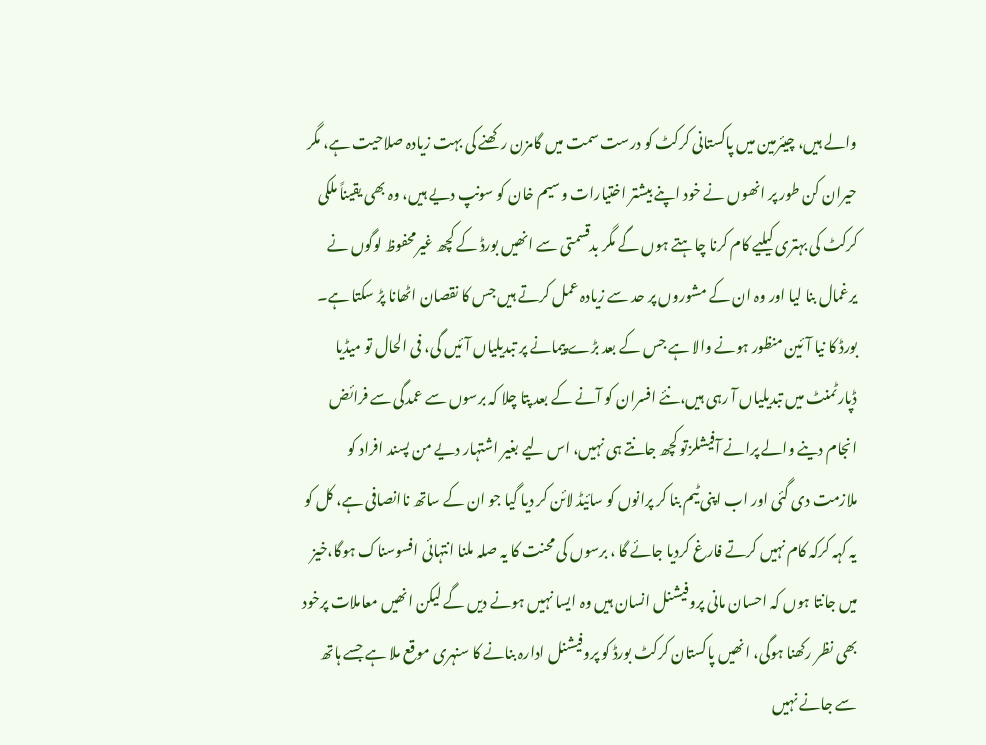والے ہیں، چیئرمین میں پاکستانی کرکٹ کو درست سمت میں گامزن رکھنے کی بہت زیادہ صلاحیت ہے، مگر حیران کن طور پر انھوں نے خود اپنے بیشتر اختیارات وسیم خان کو سونپ دیے ہیں، وہ بھی یقیناً ملکی کرکٹ کی بہتری کیلیے کام کرنا چاہتے ہوں گے مگر بدقسمتی سے انھیں بورڈ کے کچھ غیرمحفوظ لوگوں نے یرغمال بنا لیا اور وہ ان کے مشوروں پر حد سے زیادہ عمل کرتے ہیں جس کا نقصان اٹھانا پڑ سکتا ہے۔
بورڈ کا نیا آئین منظور ہونے والا ہے جس کے بعد بڑے پیمانے پر تبدیلیاں آئیں گی، فی الحال تو میڈیا ڈپارٹمنٹ میں تبدیلیاں آ رہی ہیں،نئے افسران کو آنے کے بعد پتا چلا کہ برسوں سے عمدگی سے فرائض انجام دینے والے پرانے آفیشلزتو کچھ جانتے ہی نہیں، اس لیے بغیر اشتہار دیے من پسند افراد کو ملازمت دی گئی اور اب اپنی ٹیم بنا کر پرانوں کو سائیڈ لائن کر دیا گیا جو ان کے ساتھ ناانصافی ہے، کل کو یہ کہہ کرکہ کام نہیں کرتے فارغ کردیا جائے گا ، برسوں کی محنت کا یہ صلہ ملنا انتہائی افسوسناک ہوگا،خیز میں جانتا ہوں کہ احسان مانی پروفیشنل انسان ہیں وہ ایسا نہیں ہونے دیں گے لیکن انھیں معاملات پرخود بھی نظر رکھنا ہوگی، انھیں پاکستان کرکٹ بورڈ کو پروفیشنل ادارہ بنانے کا سنہری موقع ملا ہے جسے ہاتھ سے جانے نہیں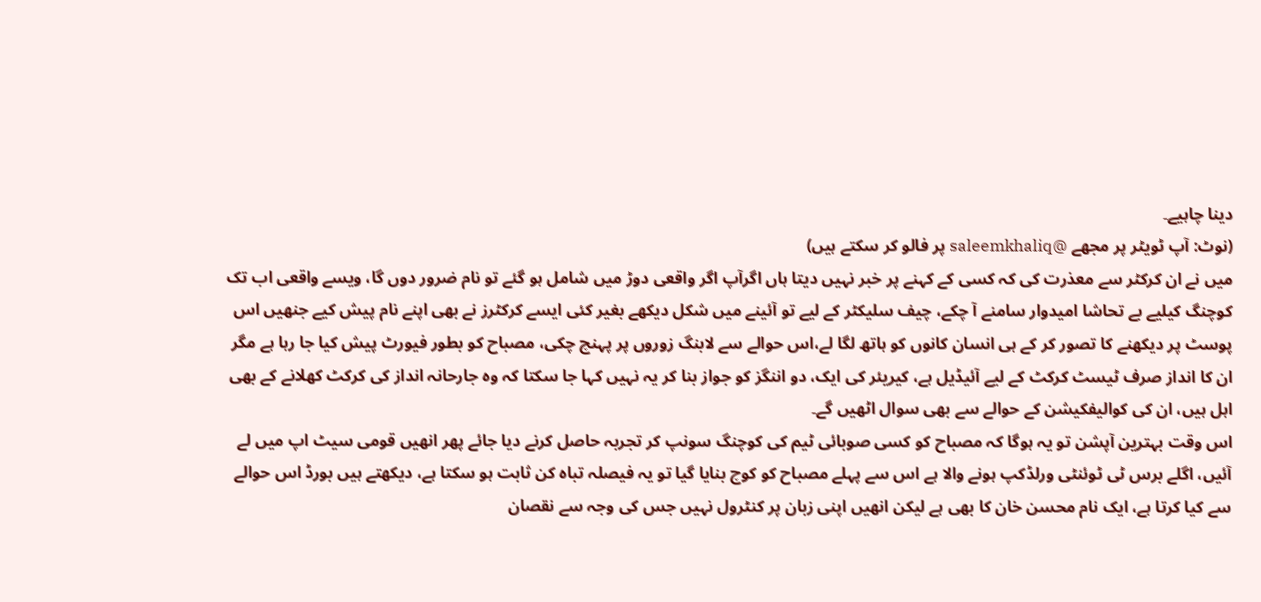دینا چاہیے۔
(نوٹ: آپ ٹویٹر پر مجھے @saleemkhaliq پر فالو کر سکتے ہیں)
میں نے ان کرکٹر سے معذرت کی کہ کسی کے کہنے پر خبر نہیں دیتا ہاں اگرآپ اگر واقعی دوڑ میں شامل ہو گئے تو نام ضرور دوں گا، ویسے واقعی اب تک کوچنگ کیلیے بے تحاشا امیدوار سامنے آ چکے، چیف سلیکٹر کے لیے تو آئینے میں شکل دیکھے بغیر کئی ایسے کرکٹرز نے بھی اپنے نام پیش کیے جنھیں اس پوسٹ پر دیکھنے کا تصور کر کے ہی انسان کانوں کو ہاتھ لگا لے،اس حوالے سے لابنگ زوروں پر پہنچ چکی، مصباح کو بطور فیورٹ پیش کیا جا رہا ہے مگر ان کا انداز صرف ٹیسٹ کرکٹ کے لیے آئیڈیل ہے، کیریئر کی ایک، دو اننگز کو جواز بنا کر یہ نہیں کہا جا سکتا کہ وہ جارحانہ انداز کی کرکٹ کھلانے کے بھی اہل ہیں، ان کی کوالیفکیشن کے حوالے سے بھی سوال اٹھیں گے۔
اس وقت بہترین آپشن تو یہ ہوگا کہ مصباح کو کسی صوبائی ٹیم کی کوچنگ سونپ کر تجربہ حاصل کرنے دیا جائے پھر انھیں قومی سیٹ اپ میں لے آئیں، اگلے برس ٹی ٹوئنٹی ورلڈکپ ہونے والا ہے اس سے پہلے مصباح کو کوچ بنایا گیا تو یہ فیصلہ تباہ کن ثابت ہو سکتا ہے، دیکھتے ہیں بورڈ اس حوالے سے کیا کرتا ہے، ایک نام محسن خان کا بھی ہے لیکن انھیں اپنی زبان پر کنٹرول نہیں جس کی وجہ سے نقصان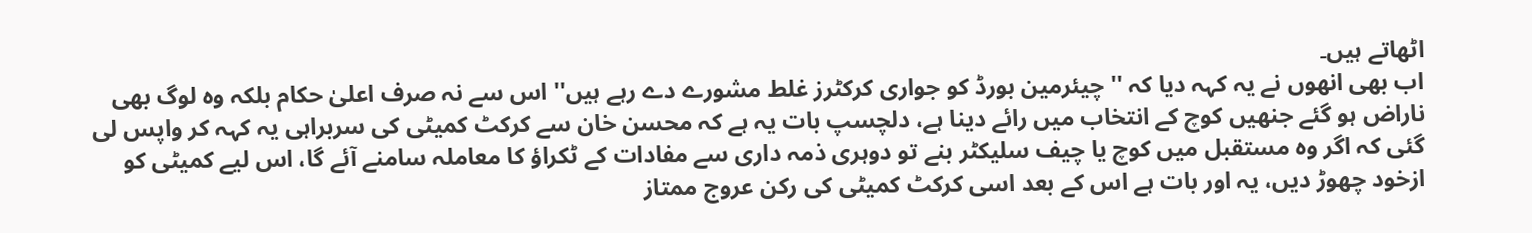اٹھاتے ہیں۔
اب بھی انھوں نے یہ کہہ دیا کہ '' چیئرمین بورڈ کو جواری کرکٹرز غلط مشورے دے رہے ہیں'' اس سے نہ صرف اعلیٰ حکام بلکہ وہ لوگ بھی ناراض ہو گئے جنھیں کوچ کے انتخاب میں رائے دینا ہے، دلچسپ بات یہ ہے کہ محسن خان سے کرکٹ کمیٹی کی سربراہی یہ کہہ کر واپس لی گئی کہ اگر وہ مستقبل میں کوچ یا چیف سلیکٹر بنے تو دوہری ذمہ داری سے مفادات کے ٹکراؤ کا معاملہ سامنے آئے گا، اس لیے کمیٹی کو ازخود چھوڑ دیں، یہ اور بات ہے اس کے بعد اسی کرکٹ کمیٹی کی رکن عروج ممتاز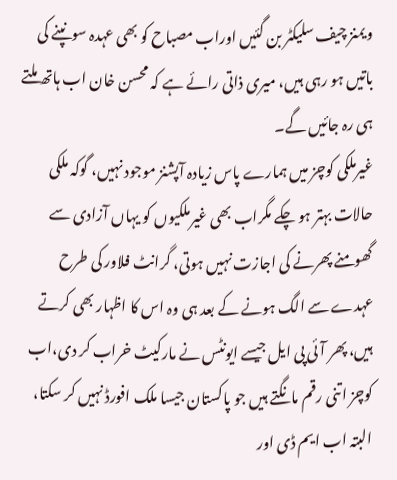ویمنز چیف سلیکٹر بن گئیں اوراب مصباح کو بھی عہدہ سونپنے کی باتیں ہو رہی ہیں، میری ذاتی رائے ہے کہ محسن خان اب ہاتھ ملتے ہی رہ جائیں گے۔
غیرملکی کوچز میں ہمارے پاس زیادہ آپشنز موجود نہیں، گوکہ ملکی حالات بہتر ہو چکے مگراب بھی غیرملکیوں کو یہاں آزادی سے گھومنے پھرنے کی اجازت نہیں ہوتی، گرانٹ فلاور کی طرح عہدے سے الگ ہونے کے بعد ہی وہ اس کا اظہار بھی کرتے ہیں، پھر آئی پی ایل جیسے ایونٹس نے مارکیٹ خراب کر دی،اب کوچز اتنی رقم مانگتے ہیں جو پاکستان جیسا ملک افورڈ نہیں کر سکتا، البتہ اب ایم ڈی اور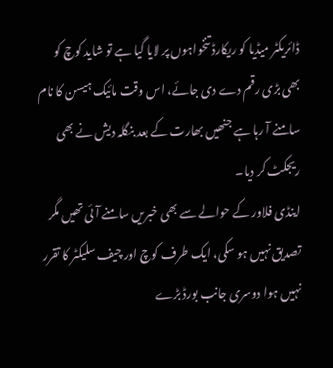ڈائریکٹر میڈیا کو ریکارڈ تنخواہوں پر لایا گیا ہے تو شاید کوچ کو بھی بڑی رقم دے دی جائے، اس وقت مائیک ہیسن کا نام سامنے آ رہا ہے جنھیں بھارت کے بعد بنگلہ دیش نے بھی ریجکٹ کر دیا۔
اینڈی فلاور کے حوالے سے بھی خبریں سامنے آئی تھیں مگر تصدیق نہیں ہو سکی، ایک طرف کوچ اور چیف سلیکٹر کا تقرر نہیں ہوا دوسری جانب بورڈ بڑے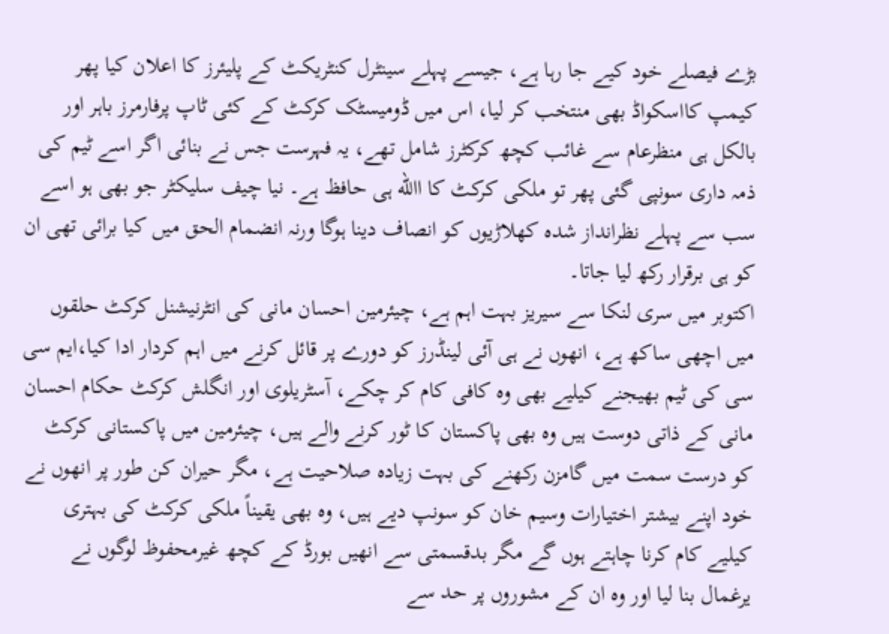بڑے فیصلے خود کیے جا رہا ہے، جیسے پہلے سینٹرل کنٹریکٹ کے پلیئرز کا اعلان کیا پھر کیمپ کااسکواڈ بھی منتخب کر لیا، اس میں ڈومیسٹک کرکٹ کے کئی ٹاپ پرفارمرز باہر اور بالکل ہی منظرعام سے غائب کچھ کرکٹرز شامل تھے، یہ فہرست جس نے بنائی اگر اسے ٹیم کی ذمہ داری سونپی گئی پھر تو ملکی کرکٹ کا االله ہی حافظ ہے۔ نیا چیف سلیکٹر جو بھی ہو اسے سب سے پہلے نظرانداز شدہ کھلاڑیوں کو انصاف دینا ہوگا ورنہ انضمام الحق میں کیا برائی تھی ان کو ہی برقرار رکھ لیا جاتا۔
اکتوبر میں سری لنکا سے سیریز بہت اہم ہے، چیئرمین احسان مانی کی انٹرنیشنل کرکٹ حلقوں میں اچھی ساکھ ہے، انھوں نے ہی آئی لینڈرز کو دورے پر قائل کرنے میں اہم کردار ادا کیا،ایم سی سی کی ٹیم بھیجنے کیلیے بھی وہ کافی کام کر چکے، آسٹریلوی اور انگلش کرکٹ حکام احسان مانی کے ذاتی دوست ہیں وہ بھی پاکستان کا ٹور کرنے والے ہیں، چیئرمین میں پاکستانی کرکٹ کو درست سمت میں گامزن رکھنے کی بہت زیادہ صلاحیت ہے، مگر حیران کن طور پر انھوں نے خود اپنے بیشتر اختیارات وسیم خان کو سونپ دیے ہیں، وہ بھی یقیناً ملکی کرکٹ کی بہتری کیلیے کام کرنا چاہتے ہوں گے مگر بدقسمتی سے انھیں بورڈ کے کچھ غیرمحفوظ لوگوں نے یرغمال بنا لیا اور وہ ان کے مشوروں پر حد سے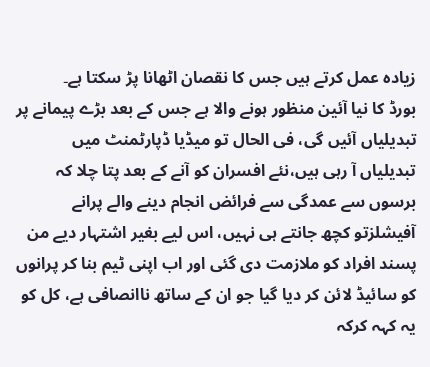زیادہ عمل کرتے ہیں جس کا نقصان اٹھانا پڑ سکتا ہے۔
بورڈ کا نیا آئین منظور ہونے والا ہے جس کے بعد بڑے پیمانے پر تبدیلیاں آئیں گی، فی الحال تو میڈیا ڈپارٹمنٹ میں تبدیلیاں آ رہی ہیں،نئے افسران کو آنے کے بعد پتا چلا کہ برسوں سے عمدگی سے فرائض انجام دینے والے پرانے آفیشلزتو کچھ جانتے ہی نہیں، اس لیے بغیر اشتہار دیے من پسند افراد کو ملازمت دی گئی اور اب اپنی ٹیم بنا کر پرانوں کو سائیڈ لائن کر دیا گیا جو ان کے ساتھ ناانصافی ہے، کل کو یہ کہہ کرکہ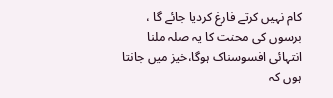کام نہیں کرتے فارغ کردیا جائے گا ، برسوں کی محنت کا یہ صلہ ملنا انتہائی افسوسناک ہوگا،خیز میں جانتا ہوں کہ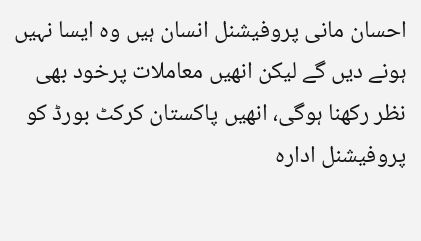احسان مانی پروفیشنل انسان ہیں وہ ایسا نہیں ہونے دیں گے لیکن انھیں معاملات پرخود بھی نظر رکھنا ہوگی، انھیں پاکستان کرکٹ بورڈ کو پروفیشنل ادارہ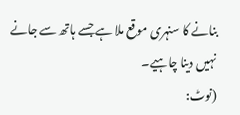بنانے کا سنہری موقع ملا ہے جسے ہاتھ سے جانے نہیں دینا چاہیے۔
(نوٹ: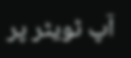آپ ٹویٹر پر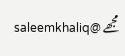مجھے @saleemkhaliq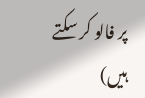پر فالو کر سکتے ہیں)